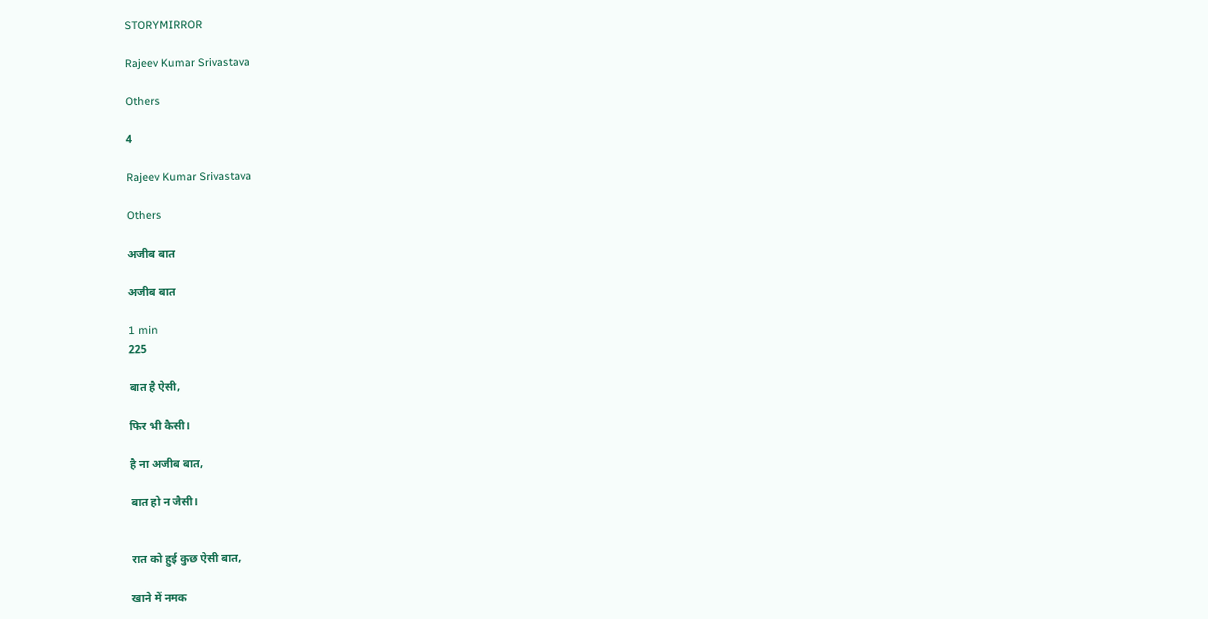STORYMIRROR

Rajeev Kumar Srivastava

Others

4

Rajeev Kumar Srivastava

Others

अजीब बात

अजीब बात

1 min
225

बात है ऐसी,

फिर भी कैसी।

है ना अजीब बात,

बात हो न जैसी।


रात को हुई कुछ ऐसी बात,

खाने में नमक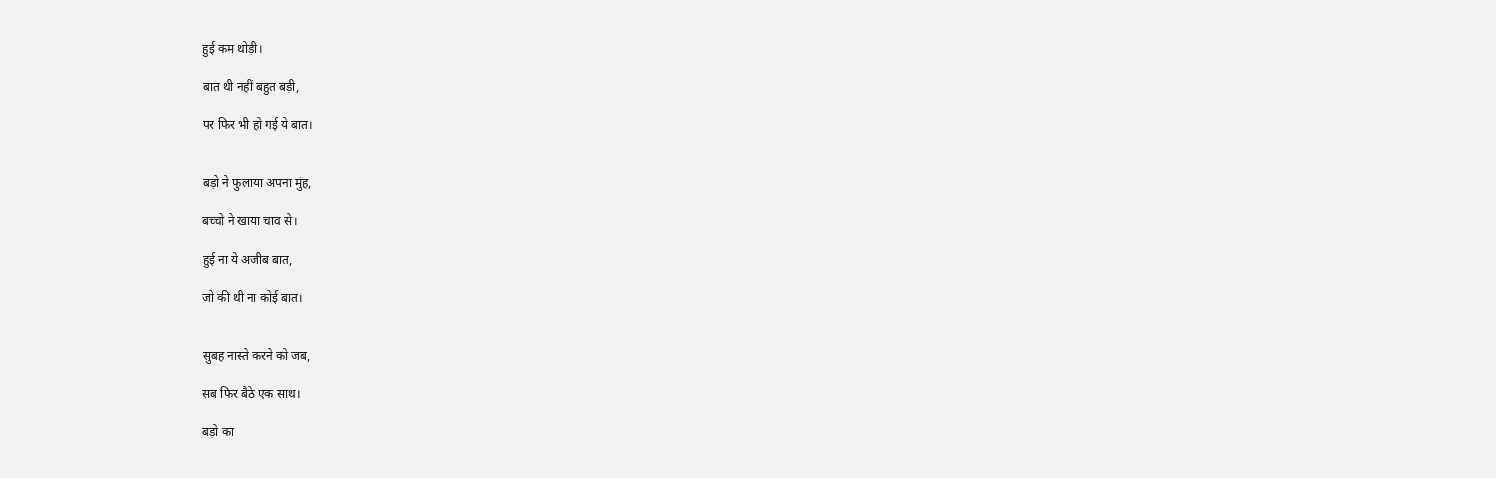हुई कम थोड़ी।

बात थी नहीं बहुत बड़ी,

पर फिर भी हो गई ये बात।


बड़ो ने फुलाया अपना मुंह,

बच्चो ने खाया चाव से।

हुई ना ये अजीब बात,

जो की थी ना कोई बात।


सुबह नास्ते करने को जब,

सब फिर बैठे एक साथ।

बड़ो का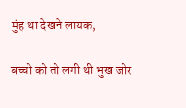मुंह था देखने लायक,

बच्चो को तो लगी थी भुख जोर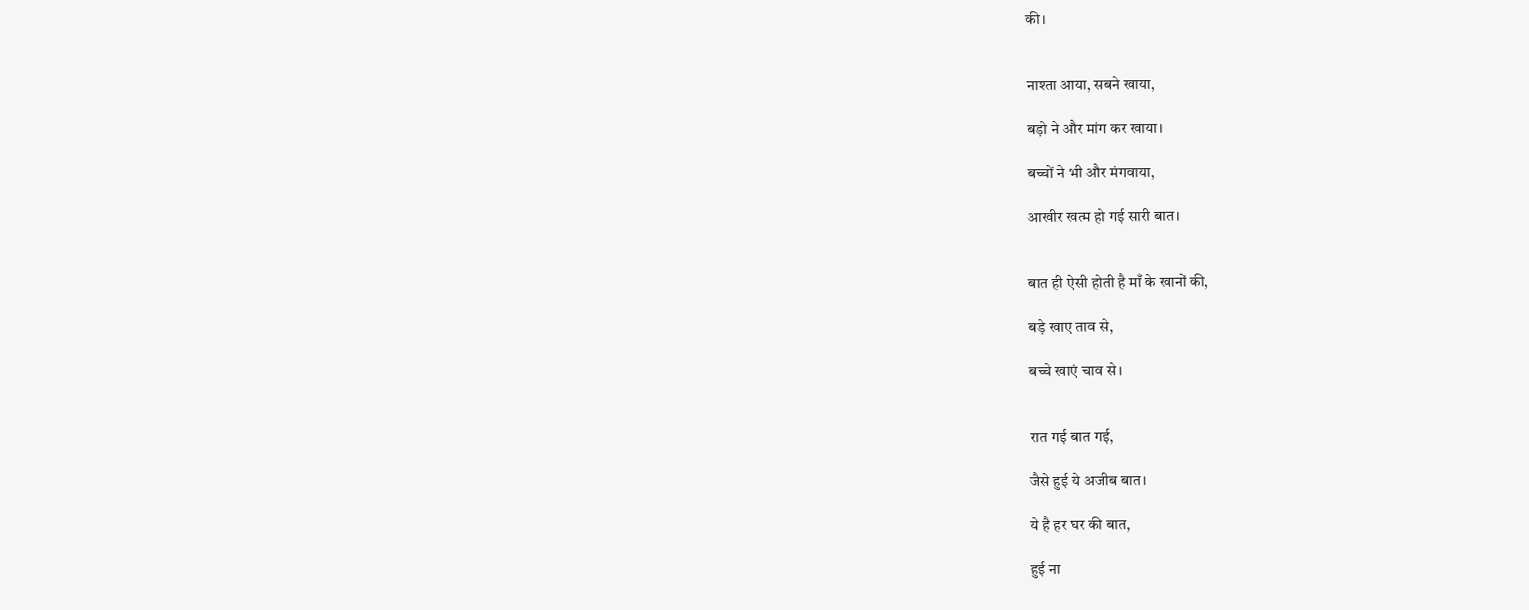की।


नाश्ता आया, सबने खाया,

बड़ो ने और मांग कर खाया।

बच्चों ने भी और मंगवाया,

आखीर खत्म हो गई सारी बात।


बात ही ऐसी होती है माँ के खानों की,

बड़े खाए ताव से,

बच्चे खाएं चाव से।


रात गई बात गई,

जैसे हुई ये अजीब बात।

ये है हर घर की बात,

हुई ना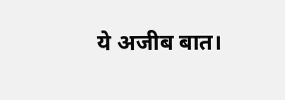ये अजीब बात।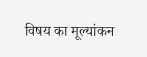विषय का मूल्यांकन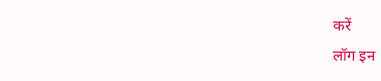करें
लॉग इन